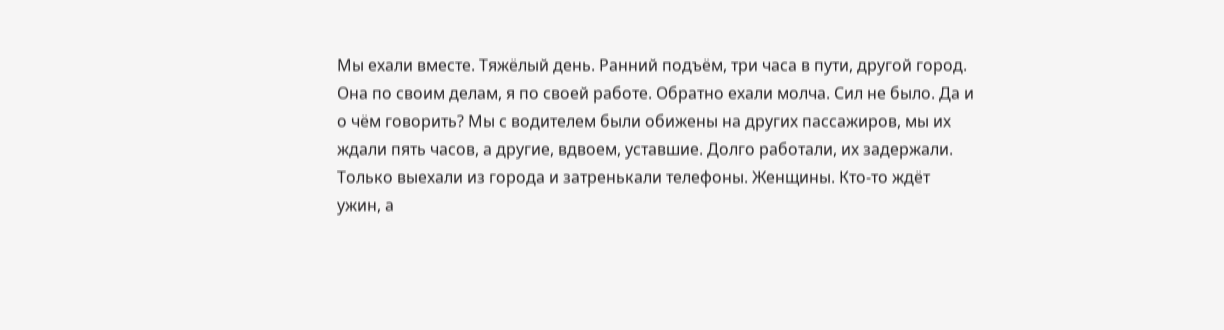Мы ехали вместе. Тяжёлый день. Ранний подъём, три часа в пути, другой город. Она по своим делам, я по своей работе. Обратно ехали молча. Сил не было. Да и о чëм говорить? Мы с водителем были обижены на других пассажиров, мы их ждали пять часов, а другие, вдвоем, уставшие. Долго работали, их задержали. Только выехали из города и затренькали телефоны. Женщины. Кто-то ждёт ужин, а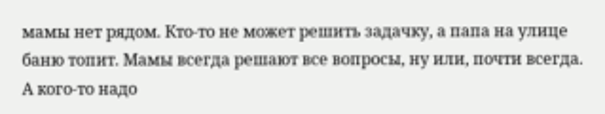мамы нет рядом. Кто-то не может решить задачку, а папа на улице баню топит. Мамы всегда решают все вопросы, ну или, почти всегда. А кого-то надо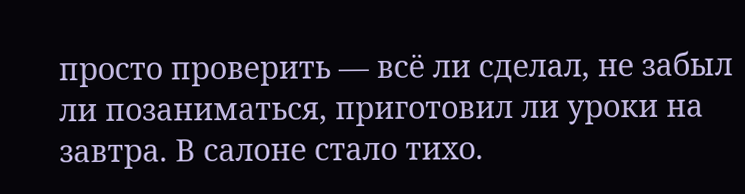просто проверить — всё ли сделал, не забыл ли позаниматься, приготовил ли уроки на завтра. В салоне стало тихо.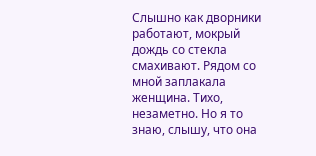Слышно как дворники работают, мокрый дождь со стекла смахивают. Рядом со мной заплакала женщина. Тихо, незаметно. Но я то знаю, слышу, что она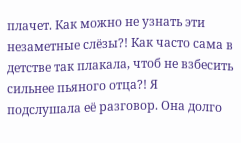плачет. Как можно не узнать эти незаметные слëзы?! Как часто сама в детстве так плакала, чтоб не взбесить сильнее пьяного отца?! Я подслушала её разговор. Она долго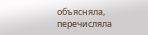объясняла, перечисляла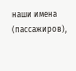наши имена (пассажиров),